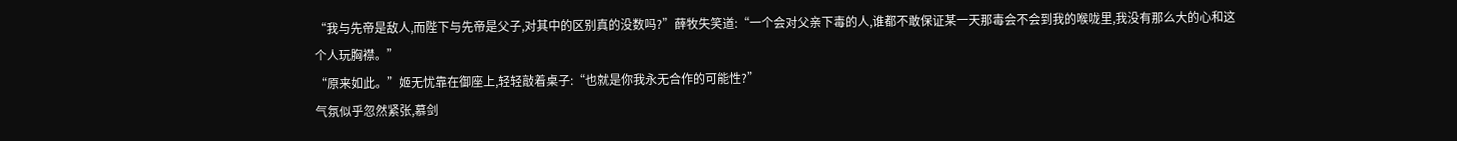“我与先帝是敌人,而陛下与先帝是父子,对其中的区别真的没数吗?”薛牧失笑道:“一个会对父亲下毒的人,谁都不敢保证某一天那毒会不会到我的喉咙里,我没有那么大的心和这个人玩胸襟。”
“原来如此。”姬无忧靠在御座上,轻轻敲着桌子:“也就是你我永无合作的可能性?”
气氛似乎忽然紧张,慕剑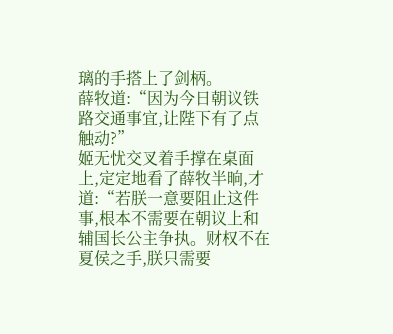璃的手搭上了剑柄。
薛牧道:“因为今日朝议铁路交通事宜,让陛下有了点触动?”
姬无忧交叉着手撑在桌面上,定定地看了薛牧半晌,才道:“若朕一意要阻止这件事,根本不需要在朝议上和辅国长公主争执。财权不在夏侯之手,朕只需要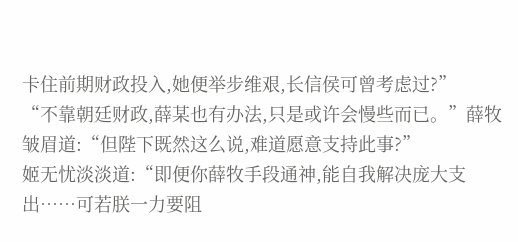卡住前期财政投入,她便举步维艰,长信侯可曾考虑过?”
“不靠朝廷财政,薛某也有办法,只是或许会慢些而已。”薛牧皱眉道:“但陛下既然这么说,难道愿意支持此事?”
姬无忧淡淡道:“即便你薛牧手段通神,能自我解决庞大支出……可若朕一力要阻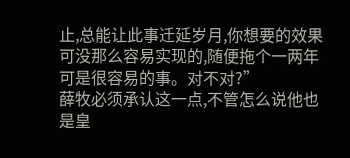止,总能让此事迁延岁月,你想要的效果可没那么容易实现的,随便拖个一两年可是很容易的事。对不对?”
薛牧必须承认这一点,不管怎么说他也是皇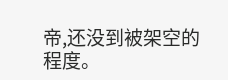帝,还没到被架空的程度。